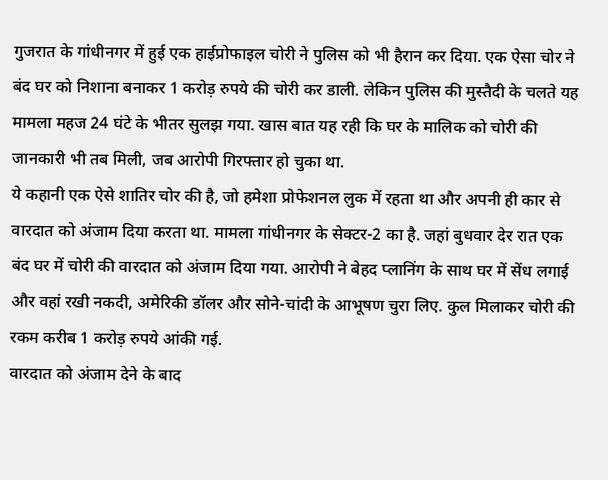गुजरात के गांधीनगर में हुई एक हाईप्रोफाइल चोरी ने पुलिस को भी हैरान कर दिया. एक ऐसा चोर ने बंद घर को निशाना बनाकर 1 करोड़ रुपये की चोरी कर डाली. लेकिन पुलिस की मुस्तैदी के चलते यह मामला महज 24 घंटे के भीतर सुलझ गया. खास बात यह रही कि घर के मालिक को चोरी की जानकारी भी तब मिली, जब आरोपी गिरफ्तार हो चुका था.
ये कहानी एक ऐसे शातिर चोर की है, जो हमेशा प्रोफेशनल लुक में रहता था और अपनी ही कार से वारदात को अंजाम दिया करता था. मामला गांधीनगर के सेक्टर-2 का है. जहां बुधवार देर रात एक बंद घर में चोरी की वारदात को अंजाम दिया गया. आरोपी ने बेहद प्लानिंग के साथ घर में सेंध लगाई और वहां रखी नकदी, अमेरिकी डॉलर और सोने-चांदी के आभूषण चुरा लिए. कुल मिलाकर चोरी की रकम करीब 1 करोड़ रुपये आंकी गई.
वारदात को अंजाम देने के बाद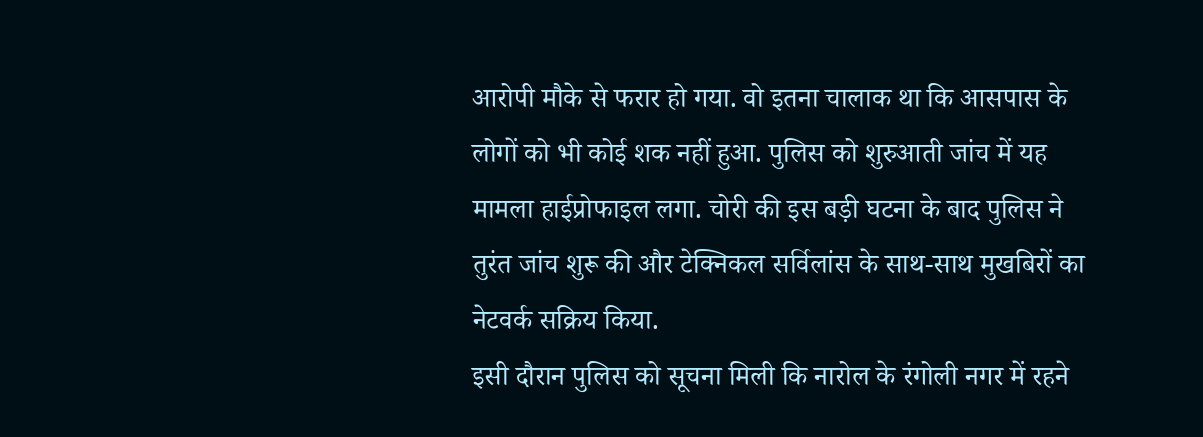आरोपी मौके से फरार हो गया. वो इतना चालाक था कि आसपास के लोगों को भी कोई शक नहीं हुआ. पुलिस को शुरुआती जांच में यह मामला हाईप्रोफाइल लगा. चोरी की इस बड़ी घटना के बाद पुलिस ने तुरंत जांच शुरू की और टेक्निकल सर्विलांस के साथ-साथ मुखबिरों का नेटवर्क सक्रिय किया.
इसी दौरान पुलिस को सूचना मिली कि नारोल के रंगोली नगर में रहने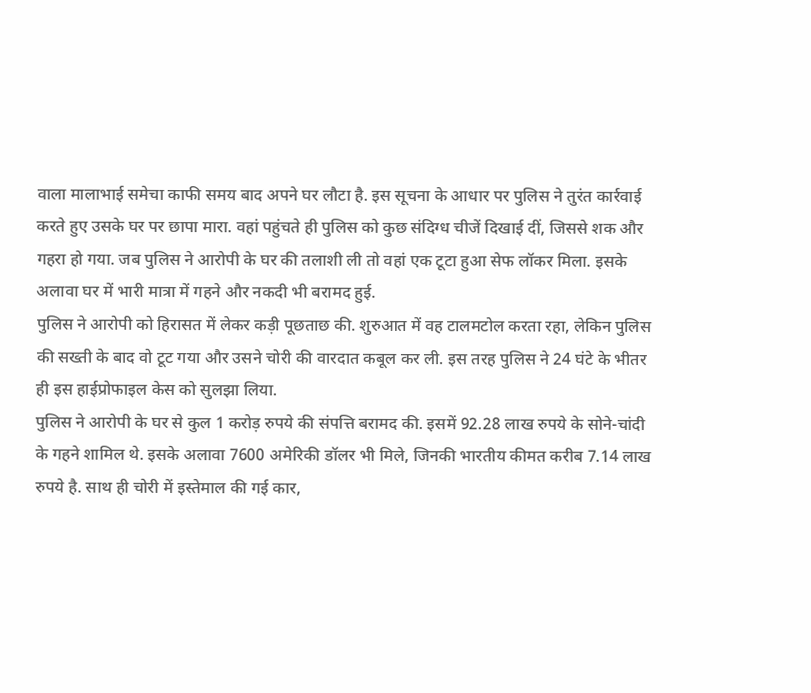वाला मालाभाई समेचा काफी समय बाद अपने घर लौटा है. इस सूचना के आधार पर पुलिस ने तुरंत कार्रवाई करते हुए उसके घर पर छापा मारा. वहां पहुंचते ही पुलिस को कुछ संदिग्ध चीजें दिखाई दीं, जिससे शक और गहरा हो गया. जब पुलिस ने आरोपी के घर की तलाशी ली तो वहां एक टूटा हुआ सेफ लॉकर मिला. इसके अलावा घर में भारी मात्रा में गहने और नकदी भी बरामद हुई.
पुलिस ने आरोपी को हिरासत में लेकर कड़ी पूछताछ की. शुरुआत में वह टालमटोल करता रहा, लेकिन पुलिस की सख्ती के बाद वो टूट गया और उसने चोरी की वारदात कबूल कर ली. इस तरह पुलिस ने 24 घंटे के भीतर ही इस हाईप्रोफाइल केस को सुलझा लिया.
पुलिस ने आरोपी के घर से कुल 1 करोड़ रुपये की संपत्ति बरामद की. इसमें 92.28 लाख रुपये के सोने-चांदी के गहने शामिल थे. इसके अलावा 7600 अमेरिकी डॉलर भी मिले, जिनकी भारतीय कीमत करीब 7.14 लाख रुपये है. साथ ही चोरी में इस्तेमाल की गई कार,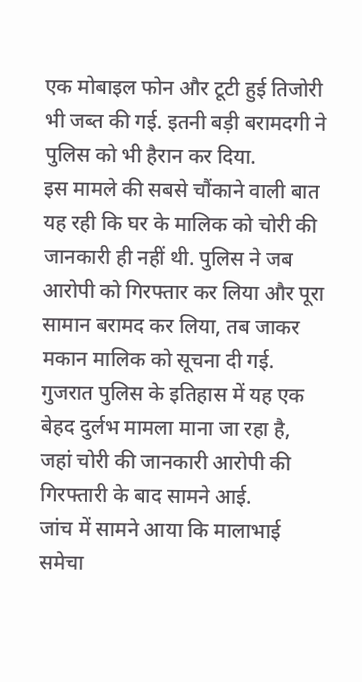एक मोबाइल फोन और टूटी हुई तिजोरी भी जब्त की गई. इतनी बड़ी बरामदगी ने पुलिस को भी हैरान कर दिया.
इस मामले की सबसे चौंकाने वाली बात यह रही कि घर के मालिक को चोरी की जानकारी ही नहीं थी. पुलिस ने जब आरोपी को गिरफ्तार कर लिया और पूरा सामान बरामद कर लिया, तब जाकर मकान मालिक को सूचना दी गई. गुजरात पुलिस के इतिहास में यह एक बेहद दुर्लभ मामला माना जा रहा है, जहां चोरी की जानकारी आरोपी की गिरफ्तारी के बाद सामने आई.
जांच में सामने आया कि मालाभाई समेचा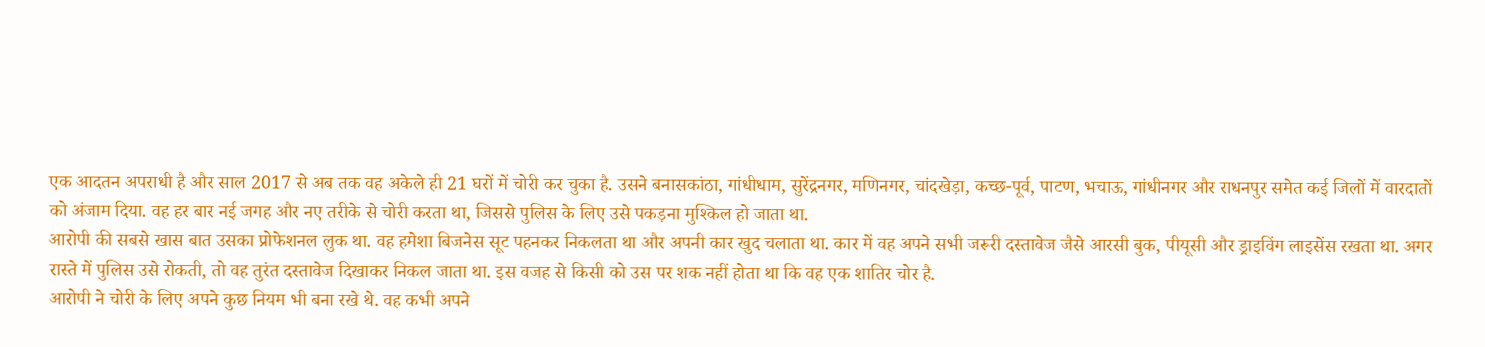एक आदतन अपराधी है और साल 2017 से अब तक वह अकेले ही 21 घरों में चोरी कर चुका है. उसने बनासकांठा, गांधीधाम, सुरेंद्रनगर, मणिनगर, चांदखेड़ा, कच्छ-पूर्व, पाटण, भचाऊ, गांधीनगर और राधनपुर समेत कई जिलों में वारदातों को अंजाम दिया. वह हर बार नई जगह और नए तरीके से चोरी करता था, जिससे पुलिस के लिए उसे पकड़ना मुश्किल हो जाता था.
आरोपी की सबसे खास बात उसका प्रोफेशनल लुक था. वह हमेशा बिजनेस सूट पहनकर निकलता था और अपनी कार खुद चलाता था. कार में वह अपने सभी जरूरी दस्तावेज जैसे आरसी बुक, पीयूसी और ड्राइविंग लाइसेंस रखता था. अगर रास्ते में पुलिस उसे रोकती, तो वह तुरंत दस्तावेज दिखाकर निकल जाता था. इस वजह से किसी को उस पर शक नहीं होता था कि वह एक शातिर चोर है.
आरोपी ने चोरी के लिए अपने कुछ नियम भी बना रखे थे. वह कभी अपने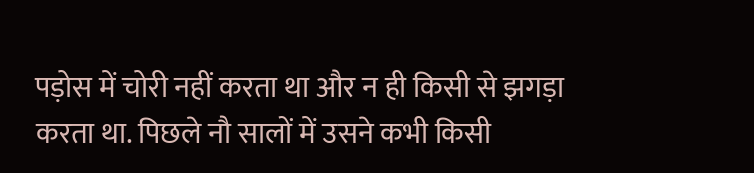पड़ोस में चोरी नहीं करता था और न ही किसी से झगड़ा करता था. पिछले नौ सालों में उसने कभी किसी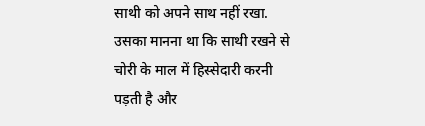साथी को अपने साथ नहीं रखा. उसका मानना था कि साथी रखने से चोरी के माल में हिस्सेदारी करनी पड़ती है और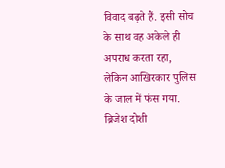विवाद बढ़ते हैं. इसी सोच के साथ वह अकेले ही अपराध करता रहा, लेकिन आखिरकार पुलिस के जाल में फंस गया.
ब्रिजेश दोशी